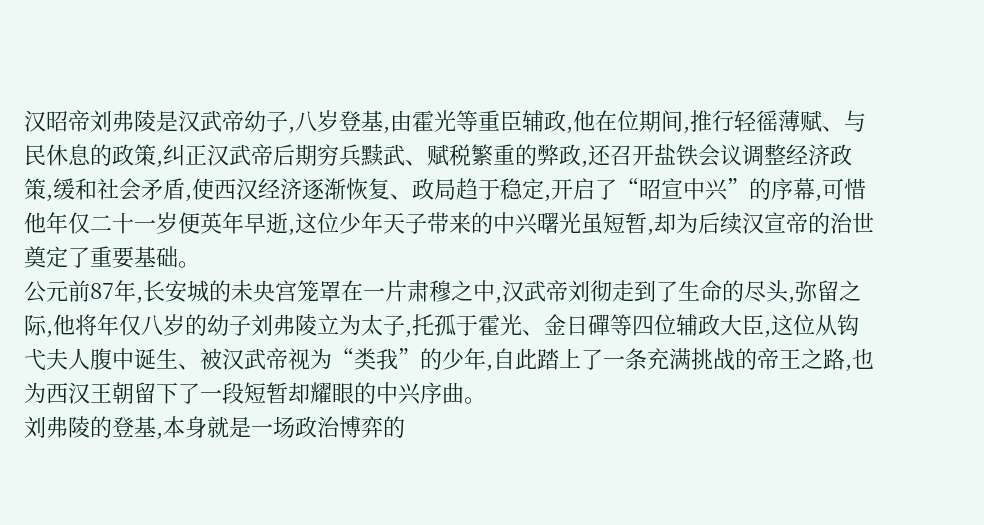汉昭帝刘弗陵是汉武帝幼子,八岁登基,由霍光等重臣辅政,他在位期间,推行轻徭薄赋、与民休息的政策,纠正汉武帝后期穷兵黩武、赋税繁重的弊政,还召开盐铁会议调整经济政策,缓和社会矛盾,使西汉经济逐渐恢复、政局趋于稳定,开启了“昭宣中兴”的序幕,可惜他年仅二十一岁便英年早逝,这位少年天子带来的中兴曙光虽短暂,却为后续汉宣帝的治世奠定了重要基础。
公元前87年,长安城的未央宫笼罩在一片肃穆之中,汉武帝刘彻走到了生命的尽头,弥留之际,他将年仅八岁的幼子刘弗陵立为太子,托孤于霍光、金日磾等四位辅政大臣,这位从钩弋夫人腹中诞生、被汉武帝视为“类我”的少年,自此踏上了一条充满挑战的帝王之路,也为西汉王朝留下了一段短暂却耀眼的中兴序曲。
刘弗陵的登基,本身就是一场政治博弈的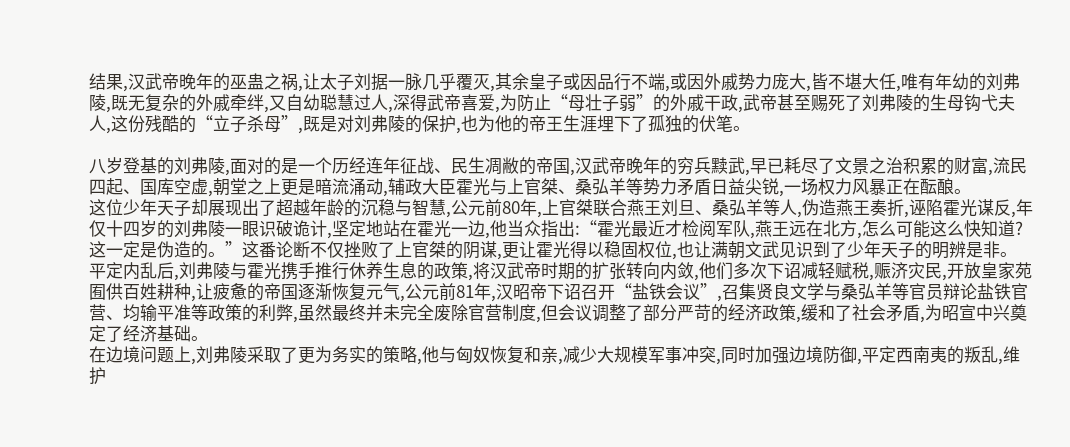结果,汉武帝晚年的巫蛊之祸,让太子刘据一脉几乎覆灭,其余皇子或因品行不端,或因外戚势力庞大,皆不堪大任,唯有年幼的刘弗陵,既无复杂的外戚牵绊,又自幼聪慧过人,深得武帝喜爱,为防止“母壮子弱”的外戚干政,武帝甚至赐死了刘弗陵的生母钩弋夫人,这份残酷的“立子杀母”,既是对刘弗陵的保护,也为他的帝王生涯埋下了孤独的伏笔。

八岁登基的刘弗陵,面对的是一个历经连年征战、民生凋敝的帝国,汉武帝晚年的穷兵黩武,早已耗尽了文景之治积累的财富,流民四起、国库空虚,朝堂之上更是暗流涌动,辅政大臣霍光与上官桀、桑弘羊等势力矛盾日益尖锐,一场权力风暴正在酝酿。
这位少年天子却展现出了超越年龄的沉稳与智慧,公元前80年,上官桀联合燕王刘旦、桑弘羊等人,伪造燕王奏折,诬陷霍光谋反,年仅十四岁的刘弗陵一眼识破诡计,坚定地站在霍光一边,他当众指出:“霍光最近才检阅军队,燕王远在北方,怎么可能这么快知道?这一定是伪造的。”这番论断不仅挫败了上官桀的阴谋,更让霍光得以稳固权位,也让满朝文武见识到了少年天子的明辨是非。
平定内乱后,刘弗陵与霍光携手推行休养生息的政策,将汉武帝时期的扩张转向内敛,他们多次下诏减轻赋税,赈济灾民,开放皇家苑囿供百姓耕种,让疲惫的帝国逐渐恢复元气,公元前81年,汉昭帝下诏召开“盐铁会议”,召集贤良文学与桑弘羊等官员辩论盐铁官营、均输平准等政策的利弊,虽然最终并未完全废除官营制度,但会议调整了部分严苛的经济政策,缓和了社会矛盾,为昭宣中兴奠定了经济基础。
在边境问题上,刘弗陵采取了更为务实的策略,他与匈奴恢复和亲,减少大规模军事冲突,同时加强边境防御,平定西南夷的叛乱,维护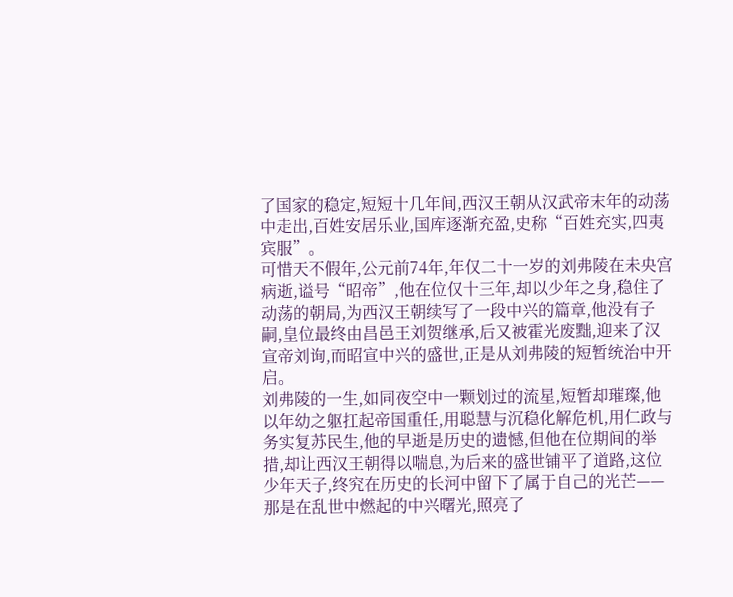了国家的稳定,短短十几年间,西汉王朝从汉武帝末年的动荡中走出,百姓安居乐业,国库逐渐充盈,史称“百姓充实,四夷宾服”。
可惜天不假年,公元前74年,年仅二十一岁的刘弗陵在未央宫病逝,谥号“昭帝”,他在位仅十三年,却以少年之身,稳住了动荡的朝局,为西汉王朝续写了一段中兴的篇章,他没有子嗣,皇位最终由昌邑王刘贺继承,后又被霍光废黜,迎来了汉宣帝刘询,而昭宣中兴的盛世,正是从刘弗陵的短暂统治中开启。
刘弗陵的一生,如同夜空中一颗划过的流星,短暂却璀璨,他以年幼之躯扛起帝国重任,用聪慧与沉稳化解危机,用仁政与务实复苏民生,他的早逝是历史的遗憾,但他在位期间的举措,却让西汉王朝得以喘息,为后来的盛世铺平了道路,这位少年天子,终究在历史的长河中留下了属于自己的光芒——那是在乱世中燃起的中兴曙光,照亮了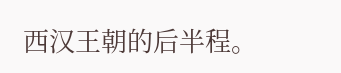西汉王朝的后半程。